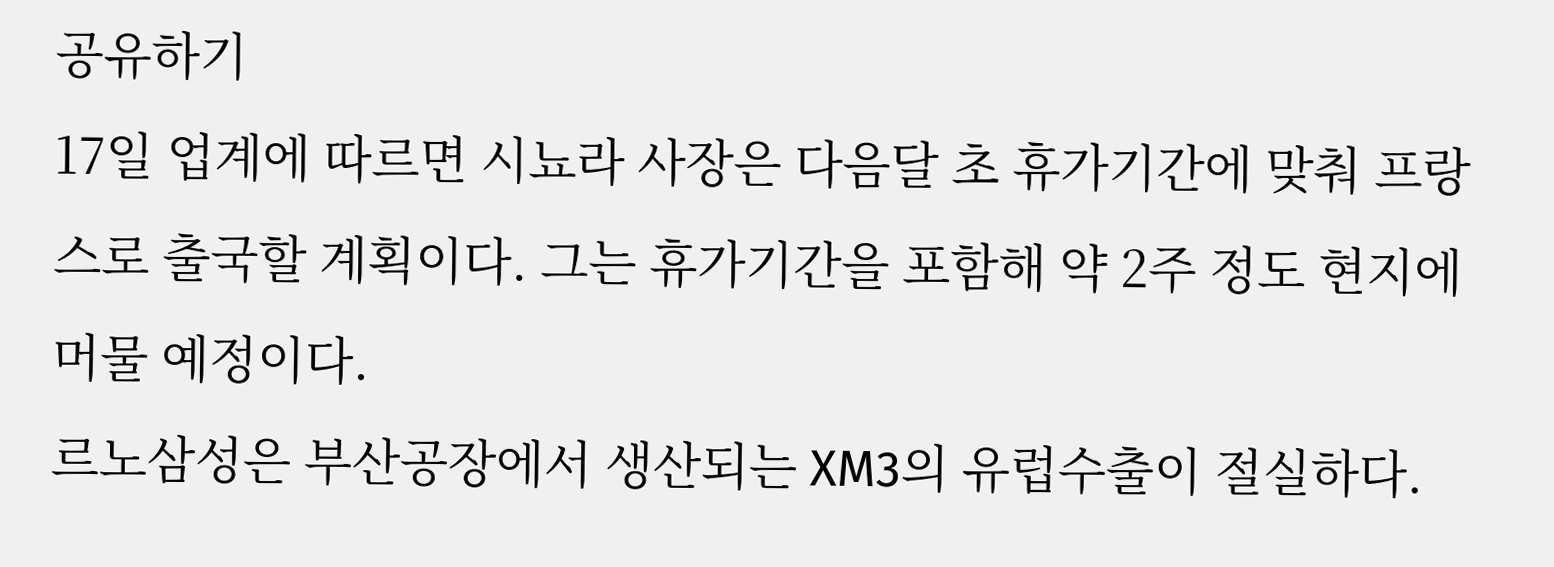공유하기
17일 업계에 따르면 시뇨라 사장은 다음달 초 휴가기간에 맞춰 프랑스로 출국할 계획이다. 그는 휴가기간을 포함해 약 2주 정도 현지에 머물 예정이다.
르노삼성은 부산공장에서 생산되는 XM3의 유럽수출이 절실하다.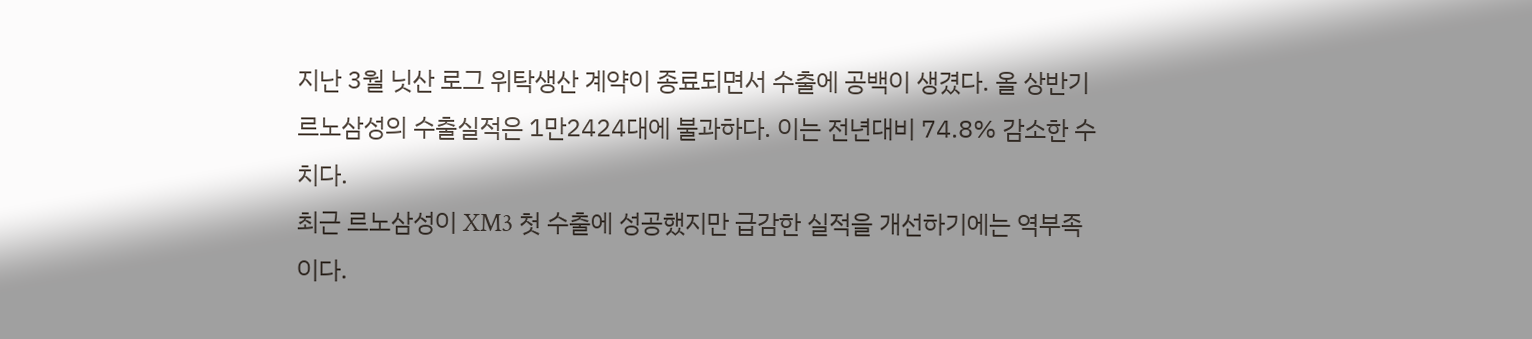지난 3월 닛산 로그 위탁생산 계약이 종료되면서 수출에 공백이 생겼다. 올 상반기 르노삼성의 수출실적은 1만2424대에 불과하다. 이는 전년대비 74.8% 감소한 수치다.
최근 르노삼성이 XM3 첫 수출에 성공했지만 급감한 실적을 개선하기에는 역부족이다.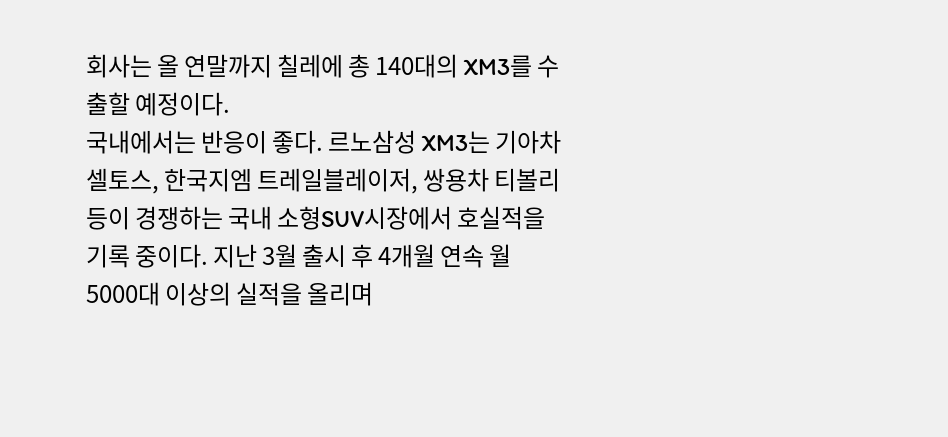회사는 올 연말까지 칠레에 총 140대의 XM3를 수출할 예정이다.
국내에서는 반응이 좋다. 르노삼성 XM3는 기아차 셀토스, 한국지엠 트레일블레이저, 쌍용차 티볼리 등이 경쟁하는 국내 소형SUV시장에서 호실적을 기록 중이다. 지난 3월 출시 후 4개월 연속 월 5000대 이상의 실적을 올리며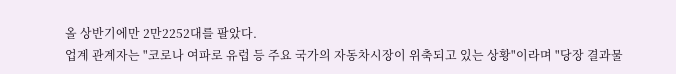올 상반기에만 2만2252대를 팔았다.
업계 관계자는 "코로나 여파로 유럽 등 주요 국가의 자동차시장이 위축되고 있는 상황"이라며 "당장 결과물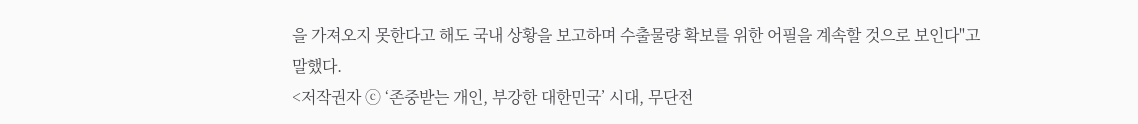을 가져오지 못한다고 해도 국내 상황을 보고하며 수출물량 확보를 위한 어필을 계속할 것으로 보인다"고 말했다.
<저작권자 ⓒ ‘존중받는 개인, 부강한 대한민국’ 시대, 무단전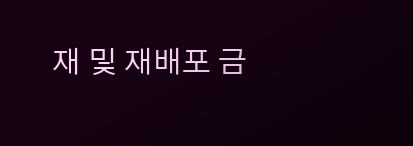재 및 재배포 금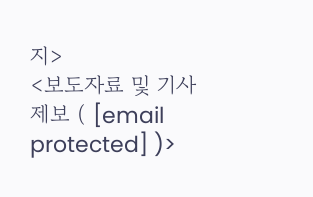지>
<보도자료 및 기사 제보 ( [email protected] )>